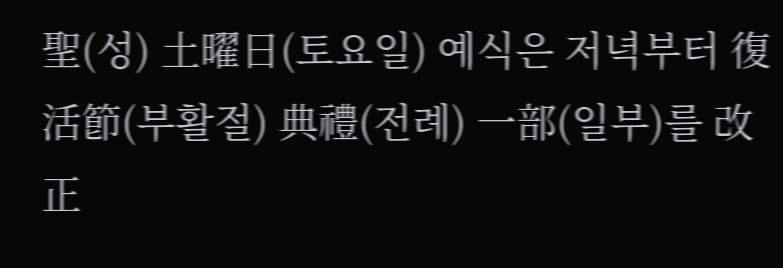聖(성) 土曜日(토요일) 예식은 저녁부터 復活節(부활절) 典禮(전례) 一部(일부)를 改正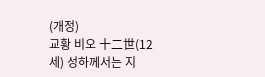(개정)
교황 비오 十二世(12세) 성하께서는 지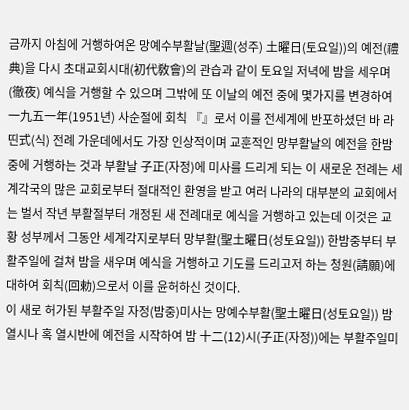금까지 아침에 거행하여온 망예수부활날(聖週(성주) 土曜日(토요일))의 예전(禮典)을 다시 초대교회시대(初代敎會)의 관습과 같이 토요일 저녁에 밤을 세우며(徹夜) 예식을 거행할 수 있으며 그밖에 또 이날의 예전 중에 몇가지를 변경하여 一九五一年(1951년) 사순절에 회칙 『』로서 이를 전세계에 반포하셨던 바 라띤式(식) 전례 가운데에서도 가장 인상적이며 교훈적인 망부활날의 예전을 한밤중에 거행하는 것과 부활날 子正(자정)에 미사를 드리게 되는 이 새로운 전례는 세계각국의 많은 교회로부터 절대적인 환영을 받고 여러 나라의 대부분의 교회에서는 벌서 작년 부활절부터 개정된 새 전례대로 예식을 거행하고 있는데 이것은 교황 성부께서 그동안 세계각지로부터 망부활(聖土曜日(성토요일)) 한밤중부터 부활주일에 걸쳐 밤을 새우며 예식을 거행하고 기도를 드리고저 하는 청원(請願)에 대하여 회칙(回勅)으로서 이를 윤허하신 것이다.
이 새로 허가된 부활주일 자정(밤중)미사는 망예수부활(聖土曜日(성토요일)) 밤 열시나 혹 열시반에 예전을 시작하여 밤 十二(12)시(子正(자정))에는 부활주일미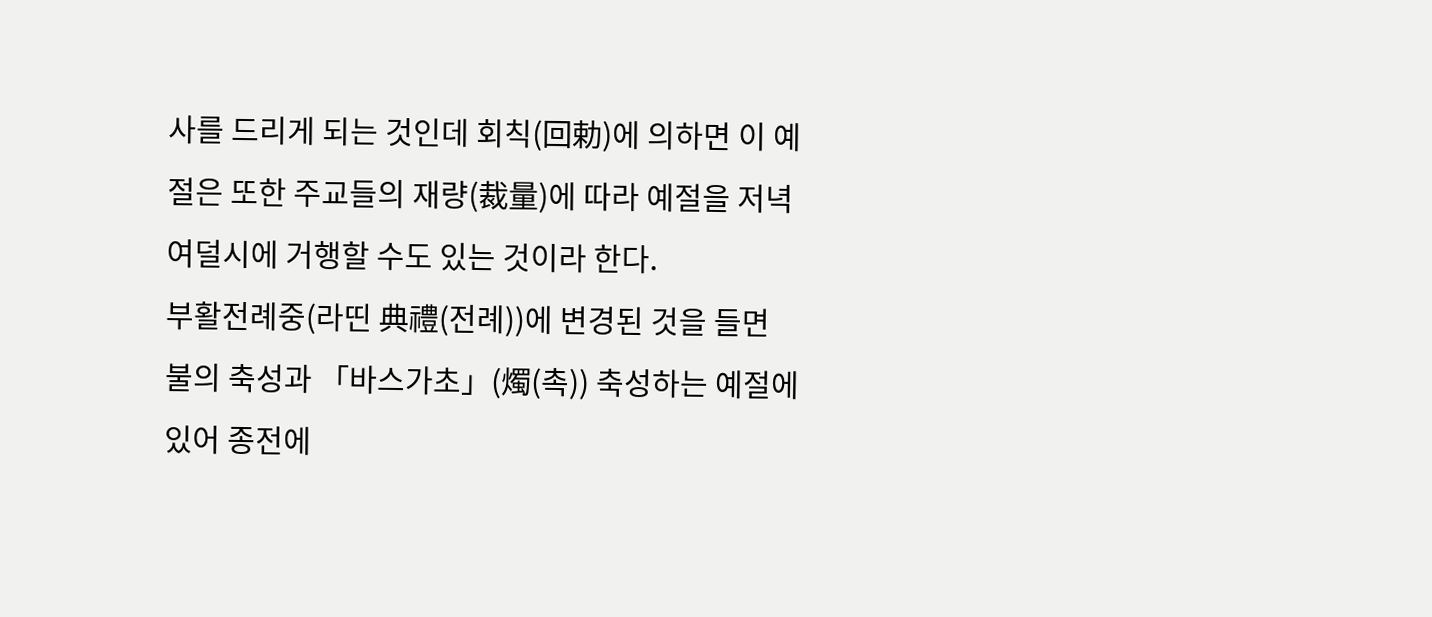사를 드리게 되는 것인데 회칙(回勅)에 의하면 이 예절은 또한 주교들의 재량(裁量)에 따라 예절을 저녁 여덜시에 거행할 수도 있는 것이라 한다.
부활전례중(라띤 典禮(전례))에 변경된 것을 들면
불의 축성과 「바스가초」(燭(촉)) 축성하는 예절에 있어 종전에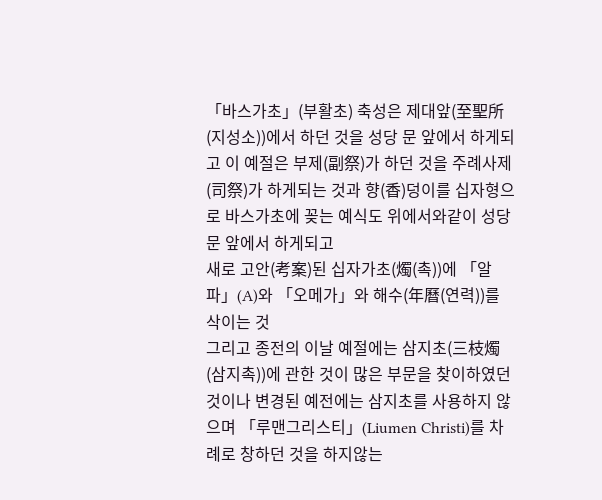「바스가초」(부활초) 축성은 제대앞(至聖所(지성소))에서 하던 것을 성당 문 앞에서 하게되고 이 예절은 부제(副祭)가 하던 것을 주례사제(司祭)가 하게되는 것과 향(香)덩이를 십자형으로 바스가초에 꽂는 예식도 위에서와같이 성당문 앞에서 하게되고
새로 고안(考案)된 십자가초(燭(촉))에 「알파」(A)와 「오메가」와 해수(年曆(연력))를 삭이는 것
그리고 종전의 이날 예절에는 삼지초(三枝燭(삼지촉))에 관한 것이 많은 부문을 찾이하였던 것이나 변경된 예전에는 삼지초를 사용하지 않으며 「루맨그리스티」(Liumen Christi)를 차례로 창하던 것을 하지않는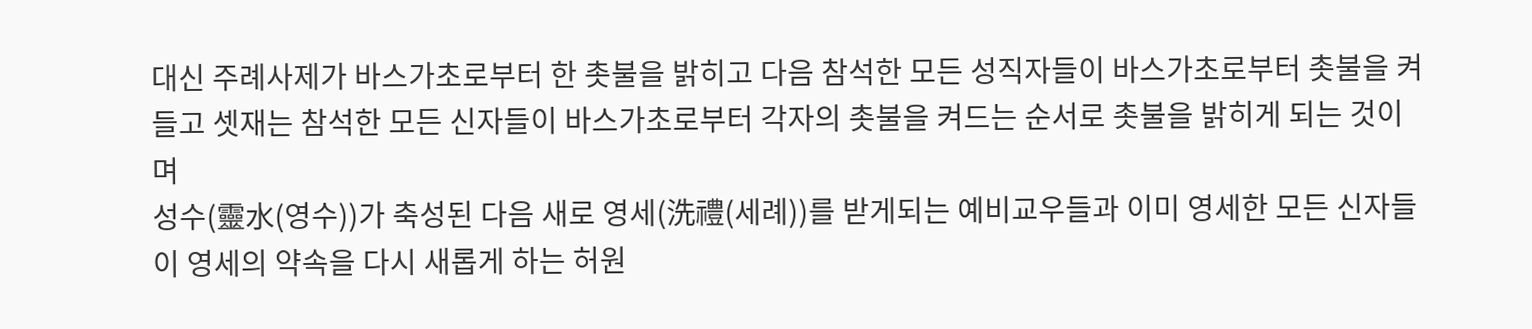대신 주례사제가 바스가초로부터 한 촛불을 밝히고 다음 참석한 모든 성직자들이 바스가초로부터 촛불을 켜들고 셋재는 참석한 모든 신자들이 바스가초로부터 각자의 촛불을 켜드는 순서로 촛불을 밝히게 되는 것이며
성수(靈水(영수))가 축성된 다음 새로 영세(洗禮(세례))를 받게되는 예비교우들과 이미 영세한 모든 신자들이 영세의 약속을 다시 새롭게 하는 허원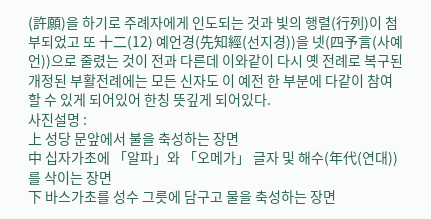(許願)을 하기로 주례자에게 인도되는 것과 빛의 행렬(行列)이 첨부되었고 또 十二(12) 예언경(先知經(선지경))을 넷(四予言(사예언))으로 줄렸는 것이 전과 다른데 이와같이 다시 옛 전례로 복구된 개정된 부활전례에는 모든 신자도 이 예전 한 부분에 다같이 참여할 수 있게 되어있어 한칭 뜻깊게 되어있다.
사진설명 :
上 성당 문앞에서 불을 축성하는 장면
中 십자가초에 「알파」와 「오메가」 글자 및 해수(年代(연대))를 삭이는 장면
下 바스가초를 성수 그릇에 담구고 물을 축성하는 장면